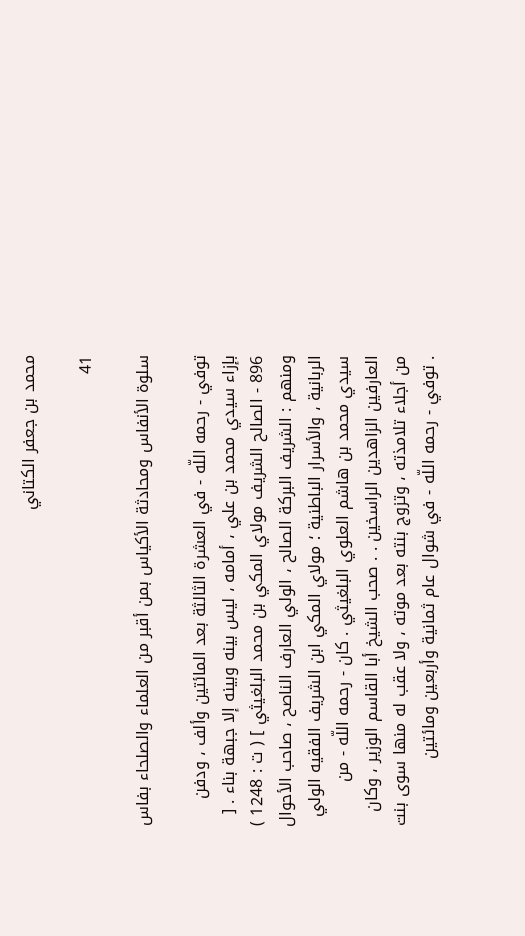محمد بن جعفر الكتاني

41

سلوة الأنفاس ومحادثة الأكياس بمن أقبر من العلماء والصلحاء بفاس

توفي - رحمه اللّه - في العشرة الثالثة بعد المائتين وألف ، ودفن بإزاء سيدي محمد بن علي ، أمامه ، ليس بينه وبينه إلا جبهة بناء . [ 896 - الصالح الشريف مولاي المكي بن محمد البلغيثي ] ( ت : 1248 ) ومنهم : الشريف البركة الصالح ، الولي العارف الناصح ، صاحب الأحوال الربانية ، والأسرار الباطنية ؛ مولاي المكي ابن الشريف الفقيه الولي سيدي محمد بن هاشم العلوي البلغيثي . كان - رحمه اللّه - من العارفين الزاهدين الراسخين . . صحب الشيخ أبا القاسم الوزير ، وكان من أجلاء تلامذته ، وتزوج بنته بعد موته ، ولا عقب له منها سوى بنت . توفي - رحمه اللّه - في شوال عام ثمانية وأربعين ومائتين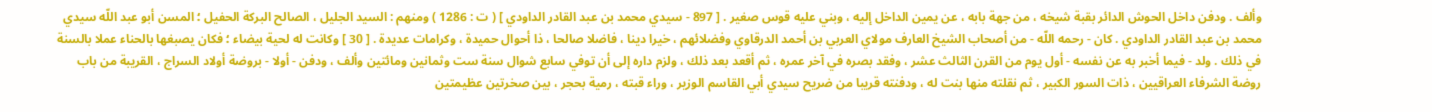وألف . ودفن داخل الحوش الدائر بقبة شيخه ، من جهة بابه ، عن يمين الداخل إليه ، وبني عليه قوس صغير . [ 897 - سيدي محمد بن عبد القادر الداودي ] ( ت : 1286 ) ومنهم : السيد الجليل ، الصالح البركة الحفيل ؛ المسن أبو عبد اللّه سيدي محمد بن عبد القادر الداودي . كان - رحمه اللّه - من أصحاب الشيخ العارف مولاي العربي بن أحمد الدرقاوي وفضلائهم ، خيرا دينا ، فاضلا صالحا ، ذا أحوال حميدة ، وكرامات عديدة . [ 30 ] وكانت له لحية بيضاء ؛ فكان يصبغها بالحناء عملا بالسنة في ذلك . ولد - فيما أخبر به عن نفسه - أول يوم من القرن الثالث عشر ، وفقد بصره في آخر عمره ، ثم أقعد بعد ذلك ، ولزم داره إلى أن توفي سابع شوال سنة ست وثمانين ومائتين وألف ، ودفن - أولا - بروضة أولاد السراج ، القريبة من باب روضة الشرفاء العراقيين ، ذات السور الكبير ، ثم نقلته منها بنت له ، ودفنته قريبا من ضريح سيدي أبي القاسم الوزير ، وراء قبته ، رمية بحجر ، بين صخرتين عظيمتين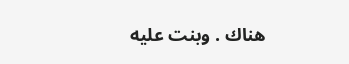هناك . وبنت عليه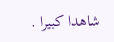شاهدا كبيرا .